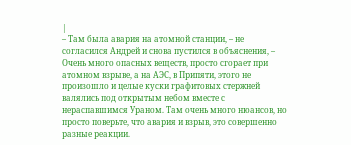|
– Там была авария на атомной станции, – не согласился Андрей и снова пустился в объяснения, – Очень много опасных веществ, просто сгорает при атомном взрыве, а на АЭС, в Припяти, этого не произошло и целые куски графитовых стержней валялись под открытым небом вместе с нераспавшимся Ураном. Там очень много нюансов, но просто поверьте, что авария и взрыв, это совершенно разные реакции.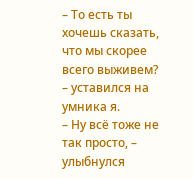– То есть ты хочешь сказать, что мы скорее всего выживем? – уставился на умника я.
– Ну всё тоже не так просто, – улыбнулся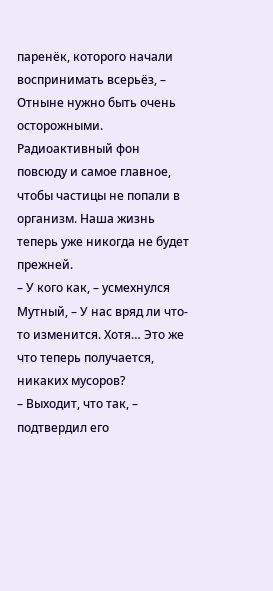паренёк, которого начали воспринимать всерьёз, – Отныне нужно быть очень осторожными. Радиоактивный фон повсюду и самое главное, чтобы частицы не попали в организм. Наша жизнь теперь уже никогда не будет прежней.
– У кого как, – усмехнулся Мутный, – У нас вряд ли что-то изменится. Хотя… Это же что теперь получается, никаких мусоров?
– Выходит, что так, – подтвердил его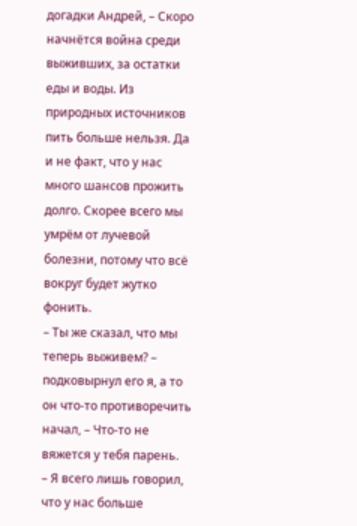догадки Андрей, – Скоро начнётся война среди выживших, за остатки еды и воды. Из природных источников пить больше нельзя. Да и не факт, что у нас много шансов прожить долго. Скорее всего мы умрём от лучевой болезни, потому что всё вокруг будет жутко фонить.
– Ты же сказал, что мы теперь выживем? – подковырнул его я, а то он что-то противоречить начал, – Что-то не вяжется у тебя парень.
– Я всего лишь говорил, что у нас больше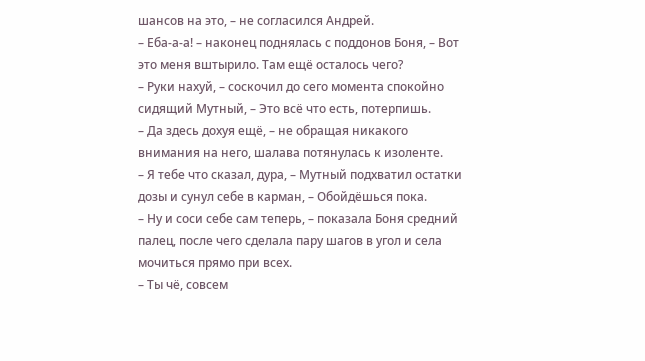шансов на это, – не согласился Андрей.
– Еба-а-а! – наконец поднялась с поддонов Боня, – Вот это меня вштырило. Там ещё осталось чего?
– Руки нахуй, – соскочил до сего момента спокойно сидящий Мутный, – Это всё что есть, потерпишь.
– Да здесь дохуя ещё, – не обращая никакого внимания на него, шалава потянулась к изоленте.
– Я тебе что сказал, дура, – Мутный подхватил остатки дозы и сунул себе в карман, – Обойдёшься пока.
– Ну и соси себе сам теперь, – показала Боня средний палец, после чего сделала пару шагов в угол и села мочиться прямо при всех.
– Ты чё, совсем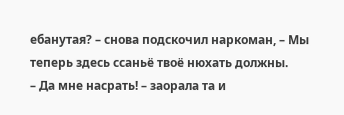ебанутая? – снова подскочил наркоман, – Мы теперь здесь ссаньё твоё нюхать должны.
– Да мне насрать! – заорала та и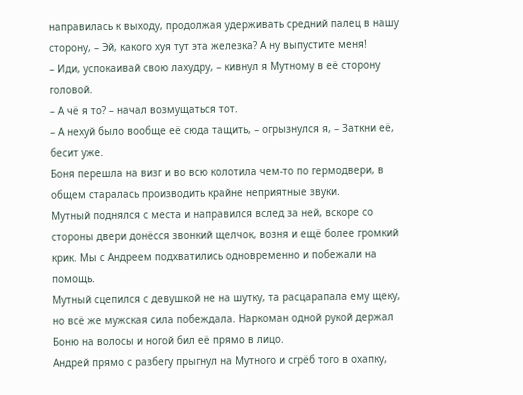направилась к выходу, продолжая удерживать средний палец в нашу сторону, – Эй, какого хуя тут эта железка? А ну выпустите меня!
– Иди, успокаивай свою лахудру, – кивнул я Мутному в её сторону головой.
– А чё я то? – начал возмущаться тот.
– А нехуй было вообще её сюда тащить, – огрызнулся я, – Заткни её, бесит уже.
Боня перешла на визг и во всю колотила чем-то по гермодвери, в общем старалась производить крайне неприятные звуки.
Мутный поднялся с места и направился вслед за ней, вскоре со стороны двери донёсся звонкий щелчок, возня и ещё более громкий крик. Мы с Андреем подхватились одновременно и побежали на помощь.
Мутный сцепился с девушкой не на шутку, та расцарапала ему щеку, но всё же мужская сила побеждала. Наркоман одной рукой держал Боню на волосы и ногой бил её прямо в лицо.
Андрей прямо с разбегу прыгнул на Мутного и сгрёб того в охапку,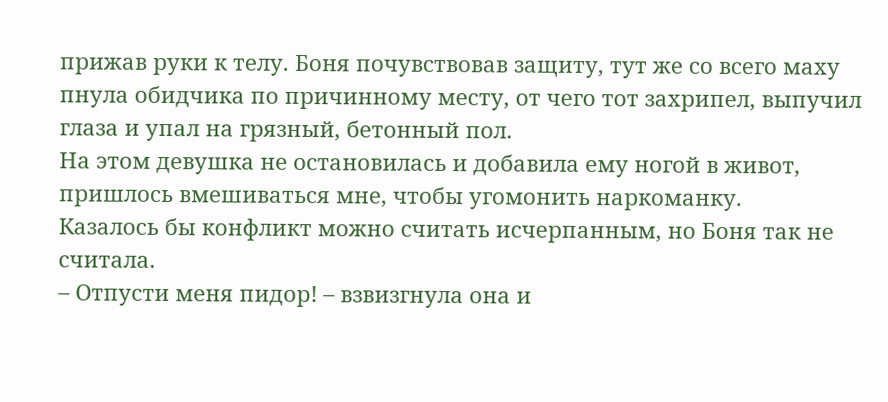прижав руки к телу. Боня почувствовав защиту, тут же со всего маху пнула обидчика по причинному месту, от чего тот захрипел, выпучил глаза и упал на грязный, бетонный пол.
На этом девушка не остановилась и добавила ему ногой в живот, пришлось вмешиваться мне, чтобы угомонить наркоманку.
Казалось бы конфликт можно считать исчерпанным, но Боня так не считала.
– Отпусти меня пидор! – взвизгнула она и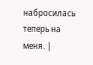набросилась теперь на меня. |